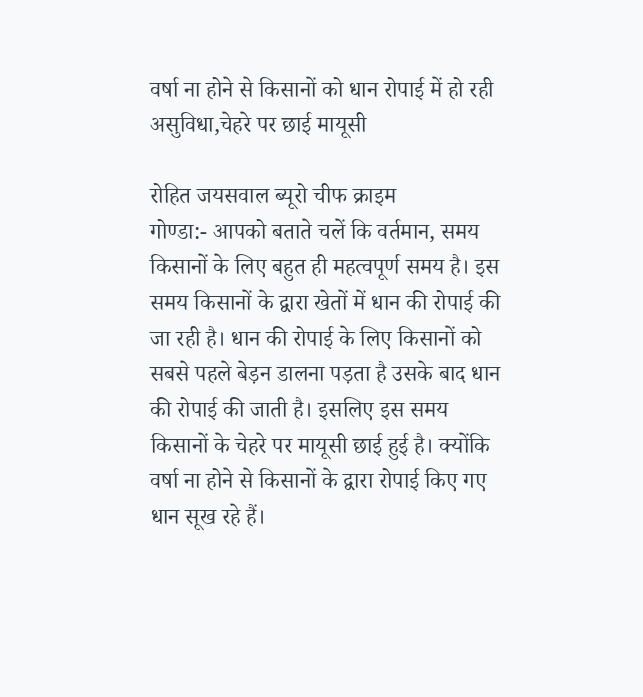वर्षा ना होने से किसानों को धान रोपाई में हो रही असुविधा,चेहरे पर छाई मायूसी

रोहित जयसवाल ब्यूरो चीफ क्राइम
गोण्डा:- आपको बताते चलें कि वर्तमान, समय किसानों के लिए बहुत ही महत्वपूर्ण समय है। इस समय किसानों के द्वारा खेतों में धान की रोपाई की जा रही है। धान की रोपाई के लिए किसानों को सबसे पहले बेड़न डालना पड़ता है उसके बाद धान की रोपाई की जाती है। इसलिए इस समय किसानों के चेहरे पर मायूसी छाई हुई है। क्योंकि वर्षा ना होने से किसानों के द्वारा रोपाई किए गए धान सूख रहे हैं।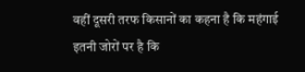वहीं दूसरी तरफ किसानों का कहना है कि महंगाई इतनी जोरों पर है कि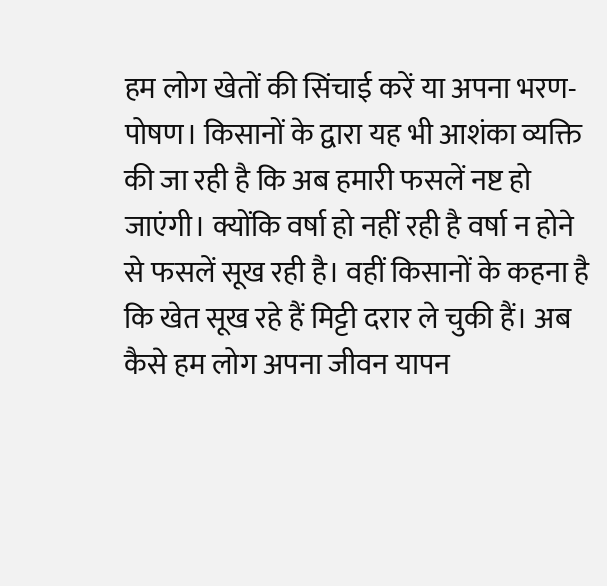हम लोग खेतों की सिंचाई करें या अपना भरण-पोषण। किसानों के द्वारा यह भी आशंका व्यक्ति की जा रही है कि अब हमारी फसलें नष्ट हो जाएंगी। क्योंकि वर्षा हो नहीं रही है वर्षा न होने से फसलें सूख रही है। वहीं किसानों के कहना है कि खेत सूख रहे हैं मिट्टी दरार ले चुकी हैं। अब कैसे हम लोग अपना जीवन यापन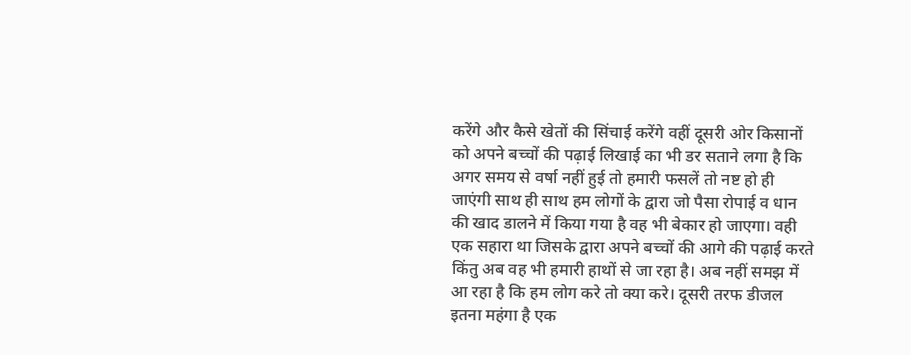करेंगे और कैसे खेतों की सिंचाई करेंगे वहीं दूसरी ओर किसानों को अपने बच्चों की पढ़ाई लिखाई का भी डर सताने लगा है कि अगर समय से वर्षा नहीं हुई तो हमारी फसलें तो नष्ट हो ही जाएंगी साथ ही साथ हम लोगों के द्वारा जो पैसा रोपाई व धान की खाद डालने में किया गया है वह भी बेकार हो जाएगा। वही एक सहारा था जिसके द्वारा अपने बच्चों की आगे की पढ़ाई करते किंतु अब वह भी हमारी हाथों से जा रहा है। अब नहीं समझ में आ रहा है कि हम लोग करे तो क्या करे। दूसरी तरफ डीजल इतना महंगा है एक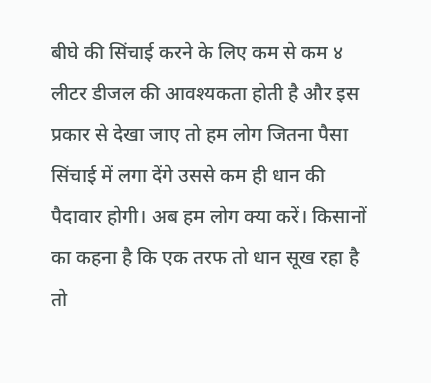बीघे की सिंचाई करने के लिए कम से कम ४ लीटर डीजल की आवश्यकता होती है और इस प्रकार से देखा जाए तो हम लोग जितना पैसा सिंचाई में लगा देंगे उससे कम ही धान की पैदावार होगी। अब हम लोग क्या करें। किसानों का कहना है कि एक तरफ तो धान सूख रहा है तो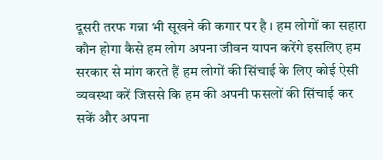दूसरी तरफ गन्ना भी सूखने की कगार पर है । हम लोगों का सहारा कौन होगा कैसे हम लोग अपना जीवन यापन करेंगे इसलिए हम सरकार से मांग करते हैं हम लोगों की सिंचाई के लिए कोई ऐसी व्यवस्था करें जिससे कि हम की अपनी फसलों की सिंचाई कर सकें और अपना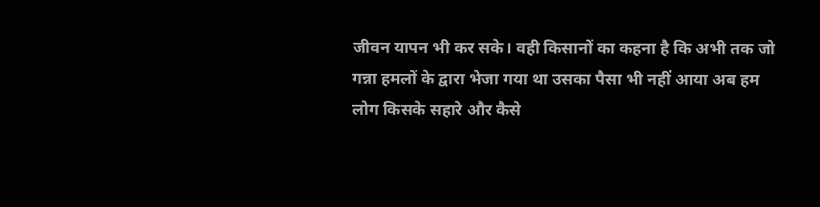जीवन यापन भी कर सके। वही किसानों का कहना है कि अभी तक जो गन्ना हमलों के द्वारा भेजा गया था उसका पैसा भी नहीं आया अब हम लोग किसके सहारे और कैसे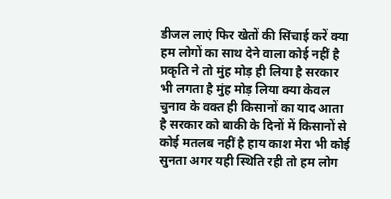डीजल लाएं फिर खेतों की सिंचाई करें क्या हम लोगों का साथ देने वाला कोई नहीं है प्रकृति ने तो मुंह मोड़ ही लिया है सरकार भी लगता है मुंह मोड़ लिया क्या केवल चुनाव के वक्त ही किसानों का याद आता है सरकार को बाकी के दिनों में किसानों से कोई मतलब नहीं है हाय काश मेरा भी कोई सुनता अगर यही स्थिति रही तो हम लोग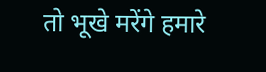तो भूखे मरेंगे हमारे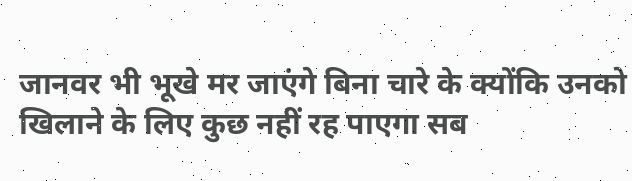जानवर भी भूखे मर जाएंगे बिना चारे के क्योंकि उनको खिलाने के लिए कुछ नहीं रह पाएगा सब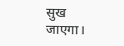सुख जाएगा।